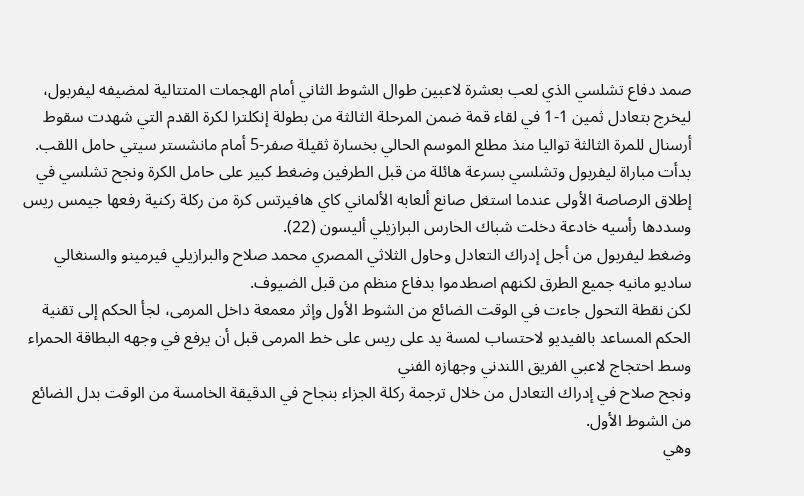صمد دفاع تشلسي الذي لعب بعشرة لاعبين طوال الشوط الثاني أمام الهجمات المتتالية لمضيفه ليفربول، ليخرج بتعادل ثمين 1-1 في لقاء قمة ضمن المرحلة الثالثة من بطولة إنكلترا لكرة القدم التي شهدت سقوط أرسنال للمرة الثالثة تواليا منذ مطلع الموسم الحالي بخسارة ثقيلة صفر-5 أمام مانشستر سيتي حامل اللقب.
بدأت مباراة ليفربول وتشلسي بسرعة هائلة من قبل الطرفين وضغط كبير على حامل الكرة ونجح تشلسي في إطلاق الرصاصة الأولى عندما استغل صانع ألعابه الألماني كاي هافيرتس كرة من ركلة ركنية رفعها جيمس ريس وسددها رأسيه خادعة دخلت شباك الحارس البرازيلي أليسون (22).
وضغط ليفربول من أجل إدراك التعادل وحاول الثلاثي المصري محمد صلاح والبرازيلي فيرمينو والسنغالي ساديو مانيه جميع الطرق لكنهم اصطدموا بدفاع منظم من قبل الضيوف.
لكن نقطة التحول جاءت في الوقت الضائع من الشوط الأول وإثر معمعة داخل المرمى، لجأ الحكم إلى تقنية الحكم المساعد بالفيديو لاحتساب لمسة يد على ريس على خط المرمى قبل أن يرفع في وجهه البطاقة الحمراء وسط احتجاج لاعبي الفريق اللندني وجهازه الفني
ونجح صلاح في إدراك التعادل من خلال ترجمة ركلة الجزاء بنجاح في الدقيقة الخامسة من الوقت بدل الضائع من الشوط الأول.
وهي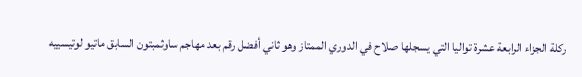ركلة الجزاء الرابعة عشرة تواليا التي يسجلها صلاح في الدوري الممتاز وهو ثاني أفضل رقم بعد مهاجم ساوثمبتون السابق ماتيو لوتيسييه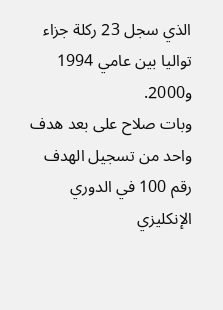الذي سجل 23 ركلة جزاء تواليا بين عامي 1994 و2000.
وبات صلاح على بعد هدف واحد من تسجيل الهدف رقم 100 في الدوري الإنكليزي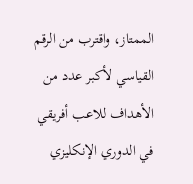الممتاز، واقترب من الرقم القياسي لأكبر عدد من الأهداف للاعب أفريقي في الدوري الإنكليزي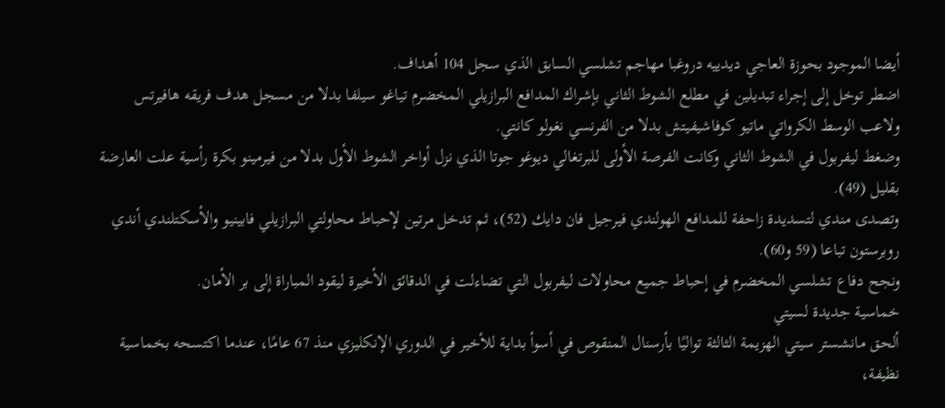أيضا الموجود بحوزة العاجي ديدييه دروغبا مهاجم تشلسي السابق الذي سجل 104 أهداف.
اضطر توخل إلى إجراء تبديلين في مطلع الشوط الثاني بإشراك المدافع البرازيلي المخضرم تياغو سيلفا بدلا من مسجل هدف فريقه هافيرتس ولاعب الوسط الكرواتي ماتيو كوفاشيفيتش بدلا من الفرنسي نغولو كانتي.
وضغط ليفربول في الشوط الثاني وكانت الفرصة الأولى للبرتغالي ديوغو جوتا الذي نزل أواخر الشوط الأول بدلا من فيرمينو بكرة رأسية علت العارضة بقليل (49).
وتصدى مندي لتسديدة زاحفة للمدافع الهولندي فيرجيل فان دايك (52)، ثم تدخل مرتين لإحباط محاولتي البرازيلي فابينيو والأسكتلندي أندي روبرستون تباعا (59 و60).
ونجح دفاع تشلسي المخضرم في إحباط جميع محاولات ليفربول التي تضاءلت في الدقائق الأخيرة ليقود المباراة إلى بر الأمان.
خماسية جديدة لسيتي
ألحق مانشستر سيتي الهزيمة الثالثة تواليًا بأرسنال المنقوص في أسوأ بداية للأخير في الدوري الإنكليزي منذ 67 عامًا، عندما اكتسحه بخماسية نظيفة،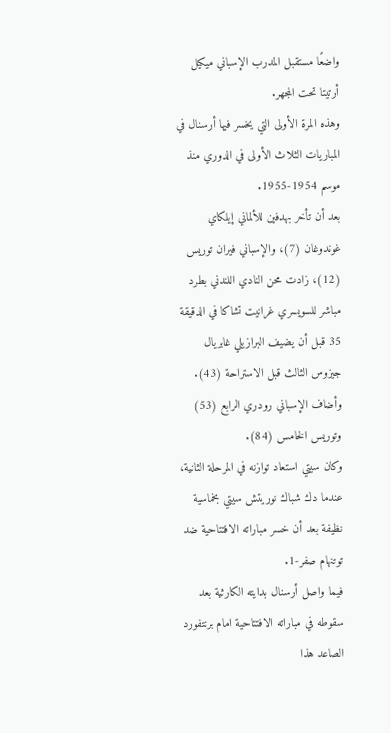واضعًا مستقبل المدرب الإسباني ميكيل أرتيتا تحت المجهر.
وهذه المرة الأولى التي يخسر فيها أرسنال في المباريات الثلاث الأولى في الدوري منذ موسم 1954-1955.
بعد أن تأخر بهدفين للألماني إيلكاي غوندوغان (7)، والإسباني فيران توريس (12)، زادت محن النادي اللندني بطرد مباشر للسويسري غرانيت تشاكا في الدقيقة 35 قبل أن يضيف البرازيلي غابريال جيزوس الثالث قبل الاستراحة (43). وأضاف الإسباني رودري الرابع (53) وتوريس الخامس (84).
وكان سيتي استعاد توازنه في المرحلة الثانية، عندما دك شباك نوريتش سيتي بخماسية نظيفة بعد أن خسر مباراته الافتتاحية ضد توتنهام صفر-1.
فيما واصل أرسنال بدايته الكارثية بعد سقوطه في مباراته الافتتاحية امام برنتفورد الصاعد هذا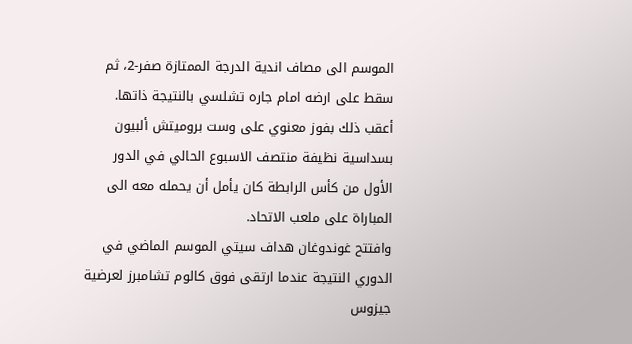الموسم الى مصاف اندية الدرجة الممتازة صفر-2، ثم سقط على ارضه امام جاره تشلسي بالنتيجة ذاتها.
أعقب ذلك بفوز معنوي على وست بروميتش ألبيون بسداسية نظيفة منتصف الاسبوع الحالي في الدور الأول من كأس الرابطة كان يأمل أن يحمله معه الى المباراة على ملعب الاتحاد.
وافتتح غوندوغان هداف سيتي الموسم الماضي في الدوري النتيجة عندما ارتقى فوق كالوم تشامبرز لعرضية جيزوس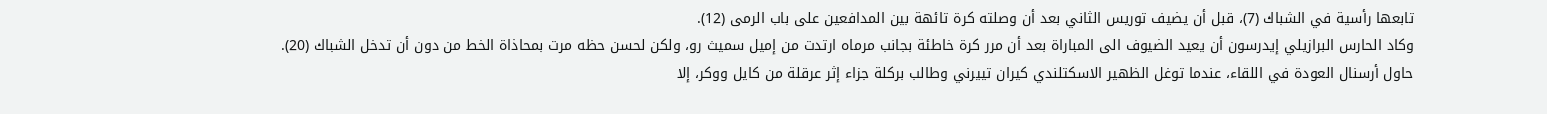تابعها رأسية في الشباك (7)، قبل أن يضيف توريس الثاني بعد أن وصلته كرة تائهة بين المدافعين على باب الرمى (12).
وكاد الحارس البرازيلي إيدرسون أن يعيد الضيوف الى المباراة بعد أن مرر كرة خاطئة بجانب مرماه ارتدت من إميل سميث رو، ولكن لحسن حظه مرت بمحاذاة الخط من دون أن تدخل الشباك (20).
حاول أرسنال العودة في اللقاء، عندما توغل الظهير الاسكتلندي كيران تييرني وطالب بركلة جزاء إثر عرقلة من كايل ووكر، إلا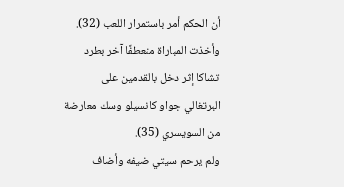أن الحكم أمر باستمرار اللعب (32).
وأخذت المباراة منعطفًا آخر بطرد تشاكا إثر دخل بالقدمين على البرتغالي جواو كانسيلو وسك معارضة من السويسري (35).
ولم يرحم سيتي ضيفه وأضاف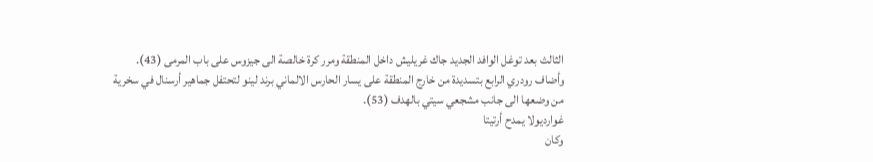الثالث بعد توغل الوافد الجديد جاك غريليش داخل المنطقة ومرر كرة خالصة الى جيزوس على باب المرمى (43).
وأضاف رودري الرابع بتسديدة من خارج المنطقة على يسار الحارس الالماني برند لينو لتحتفل جماهير أرسنال في سخرية من وضعها الى جانب مشجعي سيتي بالهدف (53).
غوارديولا يمدح أرتيتا
وكان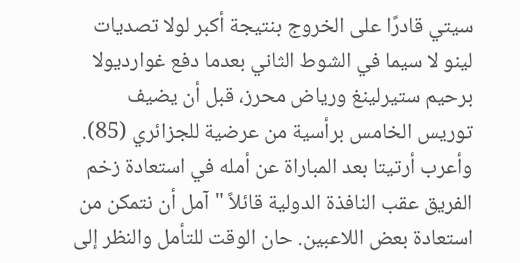سيتي قادرًا على الخروج بنتيجة أكبر لولا تصديات لينو لا سيما في الشوط الثاني بعدما دفع غوارديولا برحيم ستيرلينغ ورياض محرز، قبل أن يضيف توريس الخامس برأسية من عرضية للجزائري (85).
وأعرب أرتيتا بعد المباراة عن أمله في استعادة زخم الفريق عقب النافذة الدولية قائلاً "آمل أن نتمكن من استعادة بعض اللاعبين. حان الوقت للتأمل والنظر إلى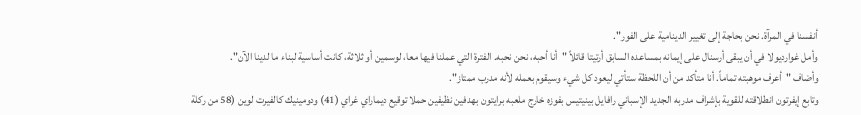أنفسنا في المرآة. نحن بحاجة إلى تغيير الدينامية على الفور".
وأمل غوارديولا في أن يبقى أرسنال على إيمانه بمساعده السابق أرتيتا قائلاً "أنا أحبه، نحن نحبه. الفترة التي عملنا فيها معا، لوسمين أو ثلاثة، كانت أساسية لبناء ما لدينا الآن".
وأضاف "أعرف موهبته تماماً. أنا متأكد من أن اللحظة ستأتي ليعود كل شيء وسيقوم بعمله لأنه مدرب ممتاز".
وتابع إيفرتون انطلاقته للقوية بإشراف مدربه الجديد الإسباني رافايل بينيتيس بفوزه خارج ملعبه برايتون بهدفين نظيفين حملا توقيع ديماراي غراي (41) ودومينيك كالفيرت لوين (58 من ركلة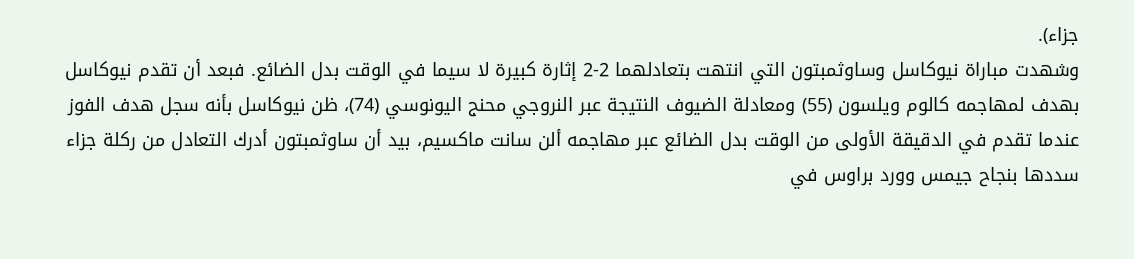جزاء).
وشهدت مباراة نيوكاسل وساوثمبتون التي انتهت بتعادلهما 2-2 إثارة كبيرة لا سيما في الوقت بدل الضائع. فبعد أن تقدم نيوكاسل بهدف لمهاجمه كالوم ويلسون (55) ومعادلة الضيوف النتيجة عبر النروجي محنج اليونوسي (74)، ظن نيوكاسل بأنه سجل هدف الفوز عندما تقدم في الدقيقة الأولى من الوقت بدل الضائع عبر مهاجمه ألن سانت ماكسيم، بيد أن ساوثمبتون أدرك التعادل من ركلة جزاء سددها بنجاح جيمس وورد براوس في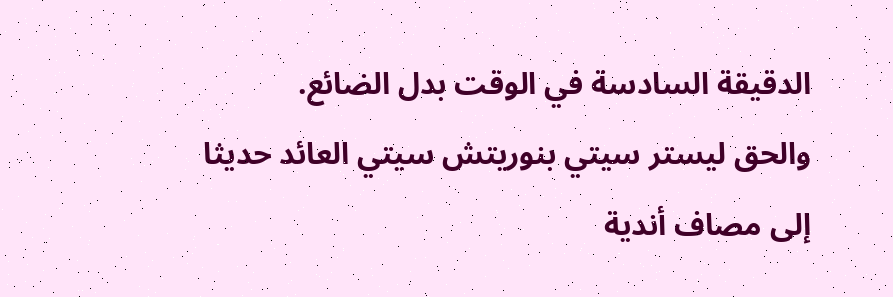الدقيقة السادسة في الوقت بدل الضائع.
والحق ليستر سيتي بنوريتش سيتي العائد حديثا إلى مصاف أندية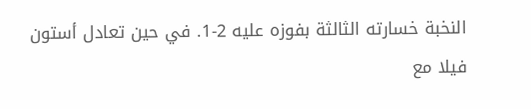النخبة خسارته الثالثة بفوزه عليه 2-1. في حين تعادل أستون فيلا مع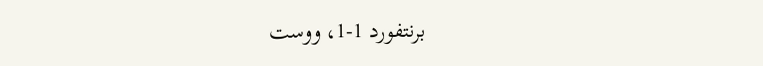برنتفورد 1-1، ووست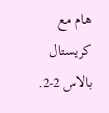هام مع كريستال بالاس 2-2.